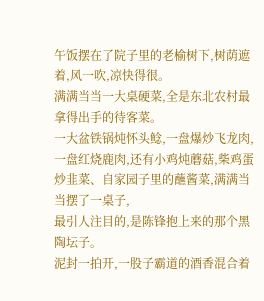午饭摆在了院子里的老榆树下,树荫遮着,风一吹,凉快得很。
满满当当一大桌硬菜,全是东北农村最拿得出手的待客菜。
一大盆铁锅炖怀头鲶,一盘爆炒飞龙肉,
一盘红烧鹿肉,还有小鸡炖蘑菇,柴鸡蛋炒韭菜、自家园子里的蘸酱菜,满满当当摆了一桌子,
最引人注目的,是陈锋抱上来的那个黑陶坛子。
泥封一拍开,一股子霸道的酒香混合着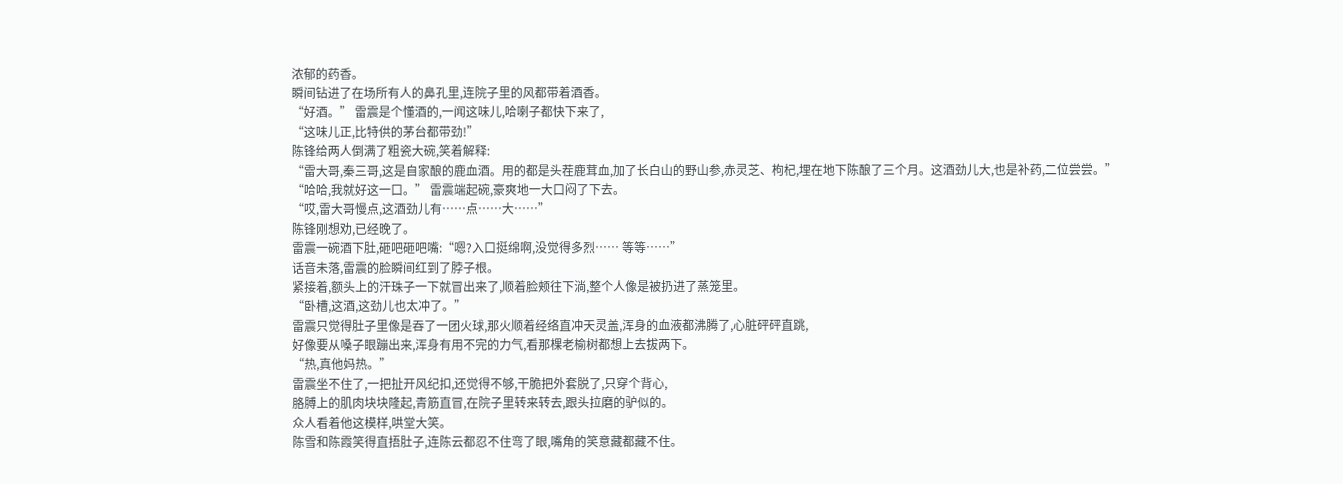浓郁的药香。
瞬间钻进了在场所有人的鼻孔里,连院子里的风都带着酒香。
“好酒。” 雷震是个懂酒的,一闻这味儿,哈喇子都快下来了,
“这味儿正,比特供的茅台都带劲!”
陈锋给两人倒满了粗瓷大碗,笑着解释:
“雷大哥,秦三哥,这是自家酿的鹿血酒。用的都是头茬鹿茸血,加了长白山的野山参,赤灵芝、枸杞,埋在地下陈酿了三个月。这酒劲儿大,也是补药,二位尝尝。”
“哈哈,我就好这一口。” 雷震端起碗,豪爽地一大口闷了下去。
“哎,雷大哥慢点,这酒劲儿有……点……大……”
陈锋刚想劝,已经晚了。
雷震一碗酒下肚,砸吧砸吧嘴:“嗯?入口挺绵啊,没觉得多烈…… 等等……”
话音未落,雷震的脸瞬间红到了脖子根。
紧接着,额头上的汗珠子一下就冒出来了,顺着脸颊往下淌,整个人像是被扔进了蒸笼里。
“卧槽,这酒,这劲儿也太冲了。”
雷震只觉得肚子里像是吞了一团火球,那火顺着经络直冲天灵盖,浑身的血液都沸腾了,心脏砰砰直跳,
好像要从嗓子眼蹦出来,浑身有用不完的力气,看那棵老榆树都想上去拔两下。
“热,真他妈热。”
雷震坐不住了,一把扯开风纪扣,还觉得不够,干脆把外套脱了,只穿个背心,
胳膊上的肌肉块块隆起,青筋直冒,在院子里转来转去,跟头拉磨的驴似的。
众人看着他这模样,哄堂大笑。
陈雪和陈霞笑得直捂肚子,连陈云都忍不住弯了眼,嘴角的笑意藏都藏不住。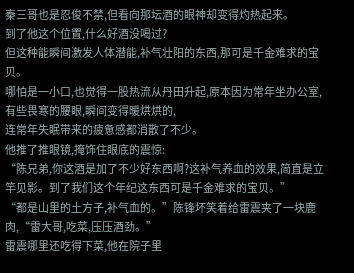秦三哥也是忍俊不禁,但看向那坛酒的眼神却变得灼热起来。
到了他这个位置,什么好酒没喝过?
但这种能瞬间激发人体潜能,补气壮阳的东西,那可是千金难求的宝贝。
哪怕是一小口,也觉得一股热流从丹田升起,原本因为常年坐办公室,有些畏寒的腰眼,瞬间变得暖烘烘的,
连常年失眠带来的疲惫感都消散了不少。
他推了推眼镜,掩饰住眼底的震惊:
“陈兄弟,你这酒是加了不少好东西啊?这补气养血的效果,简直是立竿见影。到了我们这个年纪这东西可是千金难求的宝贝。”
“都是山里的土方子,补气血的。”陈锋坏笑着给雷震夹了一块鹿肉,“雷大哥,吃菜,压压酒劲。”
雷震哪里还吃得下菜,他在院子里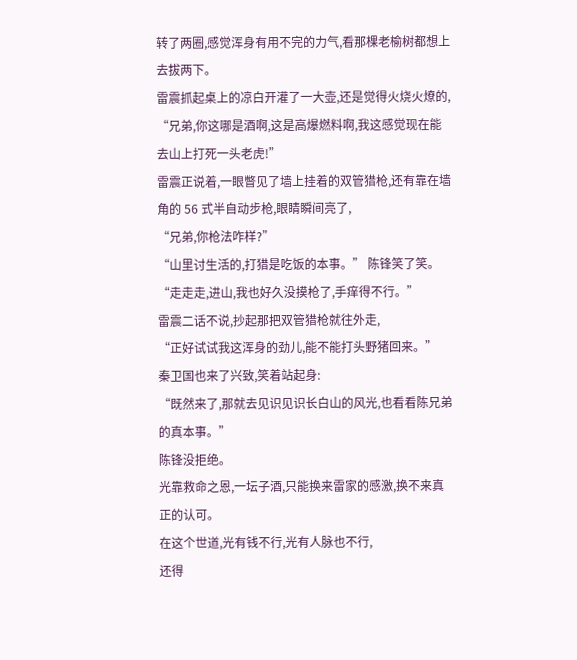转了两圈,感觉浑身有用不完的力气,看那棵老榆树都想上去拔两下。
雷震抓起桌上的凉白开灌了一大壶,还是觉得火烧火燎的,
“兄弟,你这哪是酒啊,这是高爆燃料啊,我这感觉现在能去山上打死一头老虎!”
雷震正说着,一眼瞥见了墙上挂着的双管猎枪,还有靠在墙角的 56 式半自动步枪,眼睛瞬间亮了,
“兄弟,你枪法咋样?”
“山里讨生活的,打猎是吃饭的本事。” 陈锋笑了笑。
“走走走,进山,我也好久没摸枪了,手痒得不行。”
雷震二话不说,抄起那把双管猎枪就往外走,
“正好试试我这浑身的劲儿,能不能打头野猪回来。”
秦卫国也来了兴致,笑着站起身:
“既然来了,那就去见识见识长白山的风光,也看看陈兄弟的真本事。”
陈锋没拒绝。
光靠救命之恩,一坛子酒,只能换来雷家的感激,换不来真正的认可。
在这个世道,光有钱不行,光有人脉也不行,
还得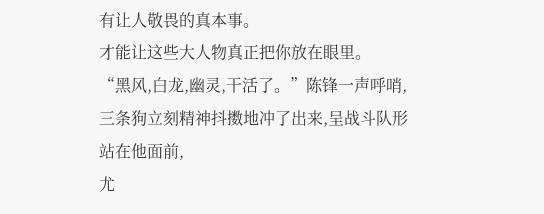有让人敬畏的真本事。
才能让这些大人物真正把你放在眼里。
“黑风,白龙,幽灵,干活了。”陈锋一声呼哨,三条狗立刻精神抖擞地冲了出来,呈战斗队形站在他面前,
尤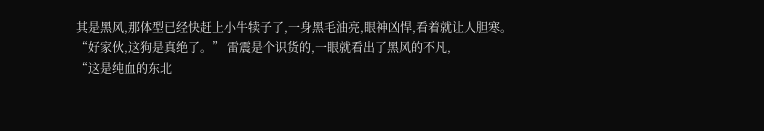其是黑风,那体型已经快赶上小牛犊子了,一身黑毛油亮,眼神凶悍,看着就让人胆寒。
“好家伙,这狗是真绝了。” 雷震是个识货的,一眼就看出了黑风的不凡,
“这是纯血的东北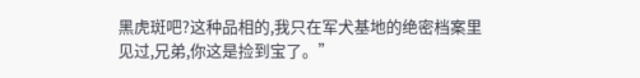黑虎斑吧?这种品相的,我只在军犬基地的绝密档案里见过,兄弟,你这是捡到宝了。”